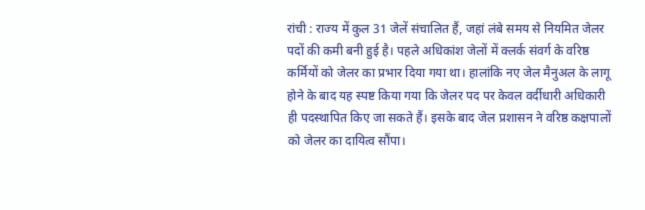रांची : राज्य में कुल 31 जेलें संचालित हैं, जहां लंबे समय से नियमित जेलर पदों की कमी बनी हुई है। पहले अधिकांश जेलों में क्लर्क संवर्ग के वरिष्ठ कर्मियों को जेलर का प्रभार दिया गया था। हालांकि नए जेल मैनुअल के लागू होने के बाद यह स्पष्ट किया गया कि जेलर पद पर केवल वर्दीधारी अधिकारी ही पदस्थापित किए जा सकते हैं। इसके बाद जेल प्रशासन ने वरिष्ठ कक्षपालों को जेलर का दायित्व सौंपा।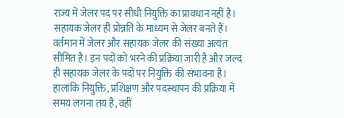राज्य में जेलर पद पर सीधी नियुक्ति का प्रावधान नहीं है। सहायक जेलर ही प्रोन्नति के माध्यम से जेलर बनते हैं। वर्तमान में जेलर और सहायक जेलर की संख्या अत्यंत सीमित है। इन पदों को भरने की प्रक्रिया जारी है और जल्द ही सहायक जेलर के पदों पर नियुक्ति की संभावना है।
हालांकि नियुक्ति, प्रशिक्षण और पदस्थापन की प्रक्रिया में समय लगना तय है, वहीं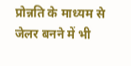प्रोन्नति के माध्यम से जेलर बनने में भी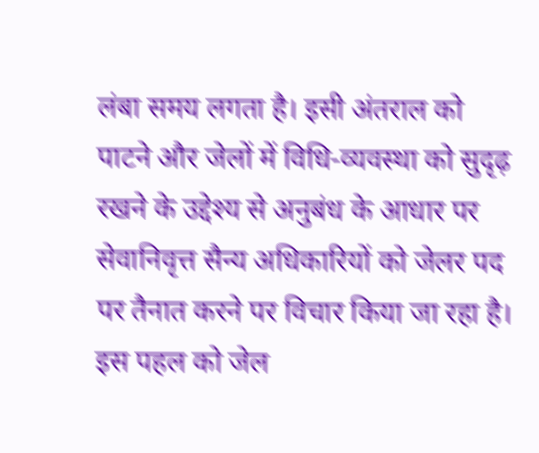लंबा समय लगता है। इसी अंतराल को पाटने और जेलों में विधि-व्यवस्था को सुदृढ़ रखने के उद्देश्य से अनुबंध के आधार पर सेवानिवृत्त सैन्य अधिकारियों को जेलर पद पर तैनात करने पर विचार किया जा रहा है। इस पहल को जेल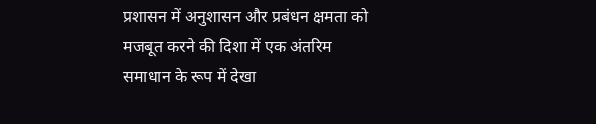प्रशासन में अनुशासन और प्रबंधन क्षमता को मजबूत करने की दिशा में एक अंतरिम समाधान के रूप में देखा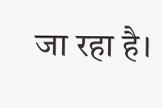जा रहा है।